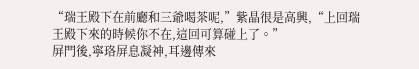“瑞王殿下在前廳和三爺喝茶呢,”紫晶很是高興,“上回瑞王殿下來的時候你不在,這回可算碰上了。”
屏門後,寧珞屏息凝神,耳邊傳來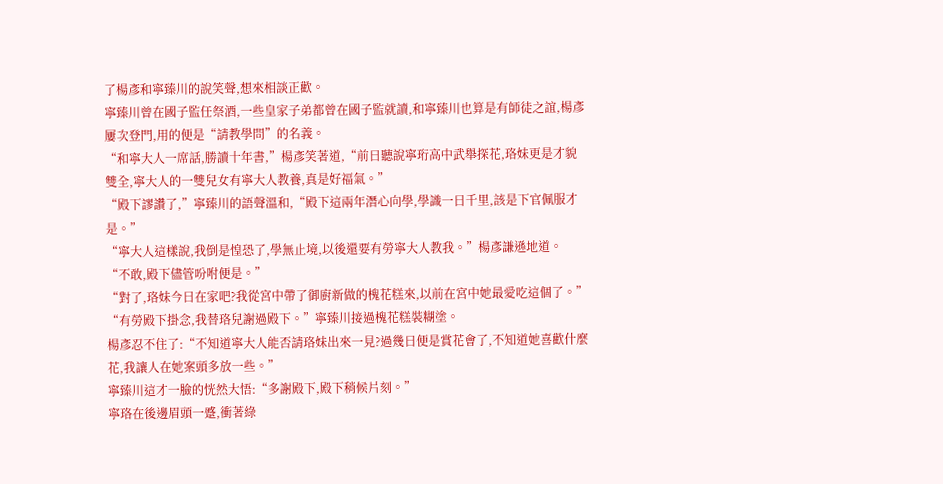了楊彥和寧臻川的說笑聲,想來相談正歡。
寧臻川曾在國子監任祭酒,一些皇家子弟都曾在國子監就讀,和寧臻川也算是有師徒之誼,楊彥屢次登門,用的便是“請教學問”的名義。
“和寧大人一席話,勝讀十年書,”楊彥笑著道,“前日聽說寧珩高中武舉探花,珞妹更是才貌雙全,寧大人的一雙兒女有寧大人教養,真是好福氣。”
“殿下謬讚了,”寧臻川的語聲溫和,“殿下這兩年潛心向學,學識一日千里,該是下官佩服才是。”
“寧大人這樣說,我倒是惶恐了,學無止境,以後還要有勞寧大人教我。”楊彥謙遜地道。
“不敢,殿下儘管吩咐便是。”
“對了,珞妹今日在家吧?我從宮中帶了御廚新做的槐花糕來,以前在宮中她最愛吃這個了。”
“有勞殿下掛念,我替珞兒謝過殿下。”寧臻川接過槐花糕裝糊塗。
楊彥忍不住了:“不知道寧大人能否請珞妹出來一見?過幾日便是賞花會了,不知道她喜歡什麼花,我讓人在她案頭多放一些。”
寧臻川這才一臉的恍然大悟:“多謝殿下,殿下稍候片刻。”
寧珞在後邊眉頭一蹙,衝著綠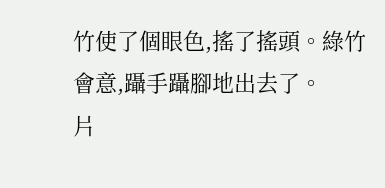竹使了個眼色,搖了搖頭。綠竹會意,躡手躡腳地出去了。
片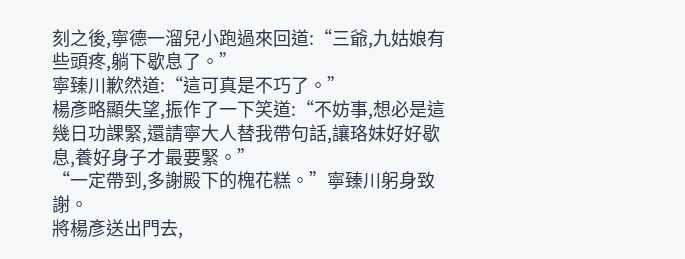刻之後,寧德一溜兒小跑過來回道:“三爺,九姑娘有些頭疼,躺下歇息了。”
寧臻川歉然道:“這可真是不巧了。”
楊彥略顯失望,振作了一下笑道:“不妨事,想必是這幾日功課緊,還請寧大人替我帶句話,讓珞妹好好歇息,養好身子才最要緊。”
“一定帶到,多謝殿下的槐花糕。”寧臻川躬身致謝。
將楊彥送出門去,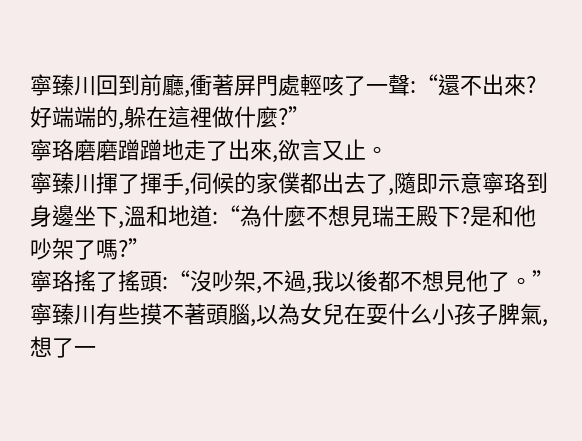寧臻川回到前廳,衝著屏門處輕咳了一聲:“還不出來?好端端的,躲在這裡做什麼?”
寧珞磨磨蹭蹭地走了出來,欲言又止。
寧臻川揮了揮手,伺候的家僕都出去了,隨即示意寧珞到身邊坐下,溫和地道:“為什麼不想見瑞王殿下?是和他吵架了嗎?”
寧珞搖了搖頭:“沒吵架,不過,我以後都不想見他了。”
寧臻川有些摸不著頭腦,以為女兒在耍什么小孩子脾氣,想了一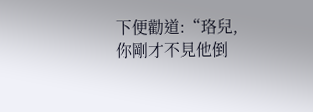下便勸道:“珞兒,你剛才不見他倒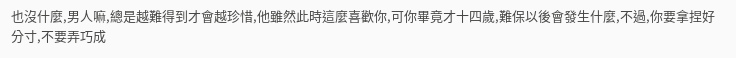也沒什麼,男人嘛,總是越難得到才會越珍惜,他雖然此時這麼喜歡你,可你畢竟才十四歲,難保以後會發生什麼,不過,你要拿捏好分寸,不要弄巧成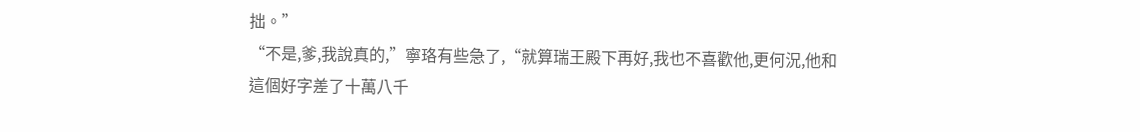拙。”
“不是,爹,我說真的,”寧珞有些急了,“就算瑞王殿下再好,我也不喜歡他,更何況,他和這個好字差了十萬八千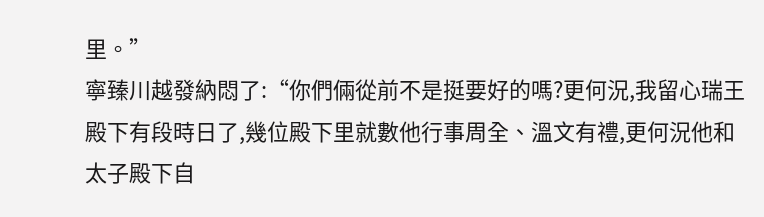里。”
寧臻川越發納悶了:“你們倆從前不是挺要好的嗎?更何況,我留心瑞王殿下有段時日了,幾位殿下里就數他行事周全、溫文有禮,更何況他和太子殿下自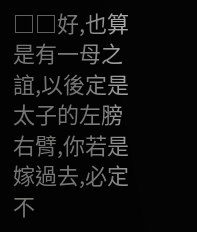□□好,也算是有一母之誼,以後定是太子的左膀右臂,你若是嫁過去,必定不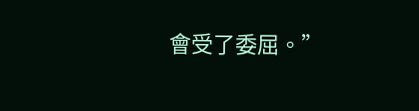會受了委屈。”